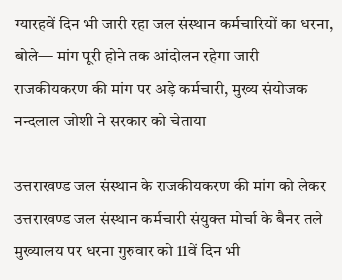ग्यारहवें दिन भी जारी रहा जल संस्थान कर्मचारियों का धरना, बोले— मांग पूरी होने तक आंदोलन रहेगा जारी
राजकीयकरण की मांग पर अड़े कर्मचारी, मुख्य संयोजक नन्दलाल जोशी ने सरकार को चेताया

उत्तराखण्ड जल संस्थान के राजकीयकरण की मांग को लेकर उत्तराखण्ड जल संस्थान कर्मचारी संयुक्त मोर्चा के बैनर तले मुख्यालय पर धरना गुरुवार को 11वें दिन भी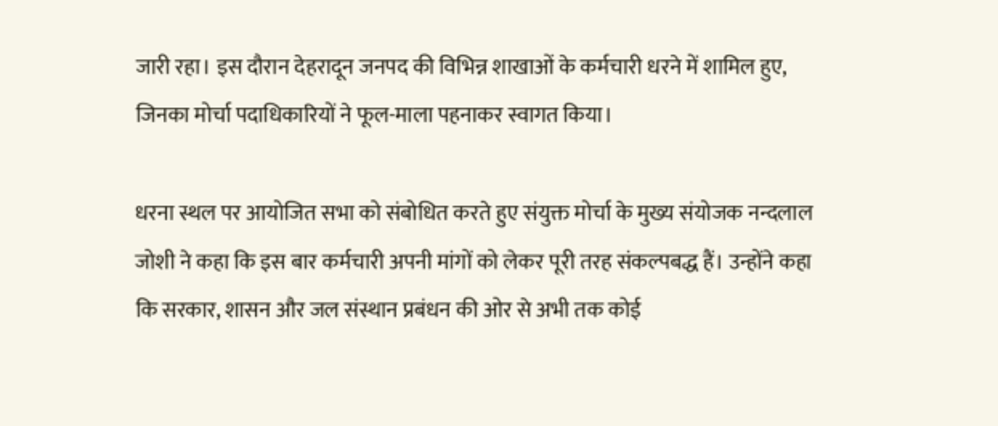जारी रहा। इस दौरान देहरादून जनपद की विभिन्न शाखाओं के कर्मचारी धरने में शामिल हुए, जिनका मोर्चा पदाधिकारियों ने फूल-माला पहनाकर स्वागत किया।

धरना स्थल पर आयोजित सभा को संबोधित करते हुए संयुक्त मोर्चा के मुख्य संयोजक नन्दलाल जोशी ने कहा कि इस बार कर्मचारी अपनी मांगों को लेकर पूरी तरह संकल्पबद्ध हैं। उन्होंने कहा कि सरकार, शासन और जल संस्थान प्रबंधन की ओर से अभी तक कोई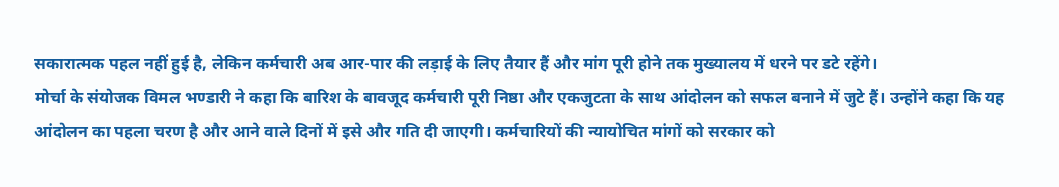सकारात्मक पहल नहीं हुई है, लेकिन कर्मचारी अब आर-पार की लड़ाई के लिए तैयार हैं और मांग पूरी होने तक मुख्यालय में धरने पर डटे रहेंगे।
मोर्चा के संयोजक विमल भण्डारी ने कहा कि बारिश के बावजूद कर्मचारी पूरी निष्ठा और एकजुटता के साथ आंदोलन को सफल बनाने में जुटे हैं। उन्होंने कहा कि यह आंदोलन का पहला चरण है और आने वाले दिनों में इसे और गति दी जाएगी। कर्मचारियों की न्यायोचित मांगों को सरकार को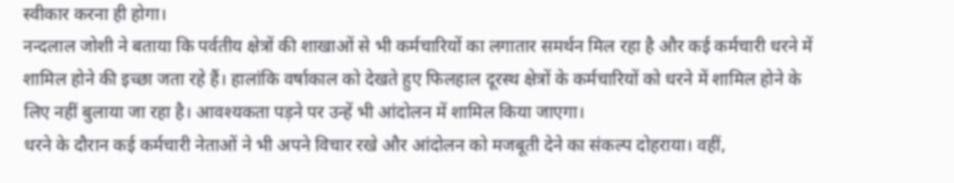स्वीकार करना ही होगा।
नन्दलाल जोशी ने बताया कि पर्वतीय क्षेत्रों की शाखाओं से भी कर्मचारियों का लगातार समर्थन मिल रहा है और कई कर्मचारी धरने में शामिल होने की इच्छा जता रहे हैं। हालांकि वर्षाकाल को देखते हुए फिलहाल दूरस्थ क्षेत्रों के कर्मचारियों को धरने में शामिल होने के लिए नहीं बुलाया जा रहा है। आवश्यकता पड़ने पर उन्हें भी आंदोलन में शामिल किया जाएगा।
धरने के दौरान कई कर्मचारी नेताओं ने भी अपने विचार रखे और आंदोलन को मजबूती देने का संकल्प दोहराया। वहीं,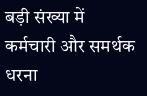बड़ी संख्या में कर्मचारी और समर्थक धरना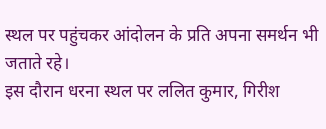स्थल पर पहुंचकर आंदोलन के प्रति अपना समर्थन भी जताते रहे।
इस दौरान धरना स्थल पर ललित कुमार, गिरीश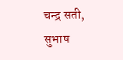चन्द्र सती, सुभाष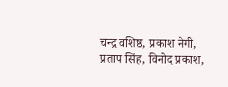चन्द्र वशिष्ठ, प्रकाश नेगी, प्रताप सिंह, विनोद प्रकाश,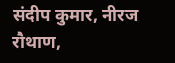संदीप कुमार, नीरज रौथाण,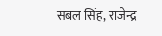सबल सिंह, राजेन्द्र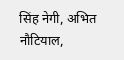सिंह नेगी, अभित नौटियाल,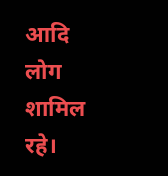आदि लोग शामिल रहे।